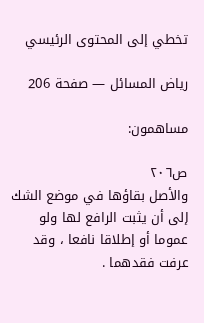تخطي إلى المحتوى الرئيسي

رياض المسائل — صفحة 206

مساهمون:

ص٢٠٦
والأصل بقاؤها في موضع الشك إلى أن يثبت الرافع لها ولو عموما أو إطلاقا نافعا ، وقد عرفت فقدهما .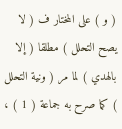( و ) على المختار ف ( لا يصح التحلل ) مطلقا ( إلا بالهدي ) لما مر ( ونية التحلل ) كما صرح به جماعة ( 1 ) ،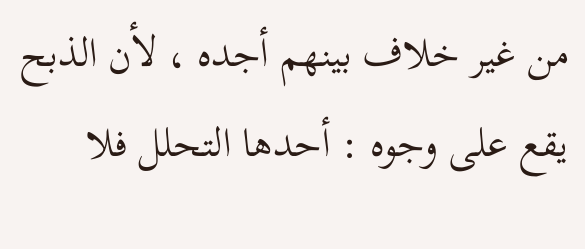من غير خلاف بينهم أجده ، لأن الذبح يقع على وجوه : أحدها التحلل فلا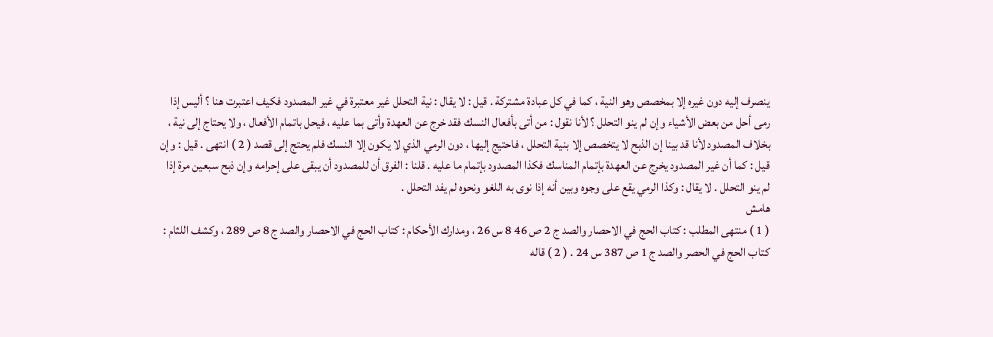ينصرف إليه دون غيره إلا بمخصص وهو النية ، كما في كل عبادة مشتركة . قيل : لا يقال : نية التحلل غير معتبرة في غير المصدود فكيف اعتبرت هنا ؟ أليس إذا رمى أحل من بعض الأشياء وإن لم ينو التحلل ؟ لأنا نقول : من أتى بأفعال النسك فقد خرج عن العهدة وأتى بما عليه ، فيحل باتمام الأفعال ، ولا يحتاج إلى نية ، بخلاف المصدود لأنا قد بينا إن الذبح لا يتخصص إلا بنية التحلل ، فاحتيج إليها ، دون الرمي الذي لا يكون إلا النسك فلم يحتج إلى قصد ( 2 ) انتهى . قيل : وإن قيل : كما أن غير المصدود يخرج عن العهدة بإتمام المناسك فكذا المصدود بإتمام ما عليه . قلنا : الفرق أن للمصدود أن يبقى على إحرامه وإن ذبح سبعين مرة إذا لم ينو التحلل . لا يقال : وكذا الرمي يقع على وجوه وبين أنه إذا نوى به اللغو ونحوه لم يفد التحلل .
هامش
( 1 ) منتهى المطلب : كتاب الحج في الاحصار والصد ج 2 ص 46 8 س 26 ، ومدارك الأحكام : كتاب الحج في الاحصار والصد ج 8 ص 289 ، وكشف اللثام : كتاب الحج في الحصر والصد ج 1 ص 387 س 24 . ( 2 ) قاله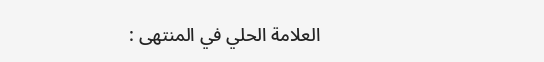العلامة الحلي في المنتهى :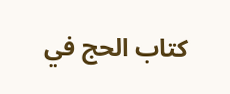كتاب الحج في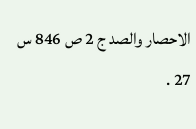الاحصار والصد ج 2 ص 846 س 27 .